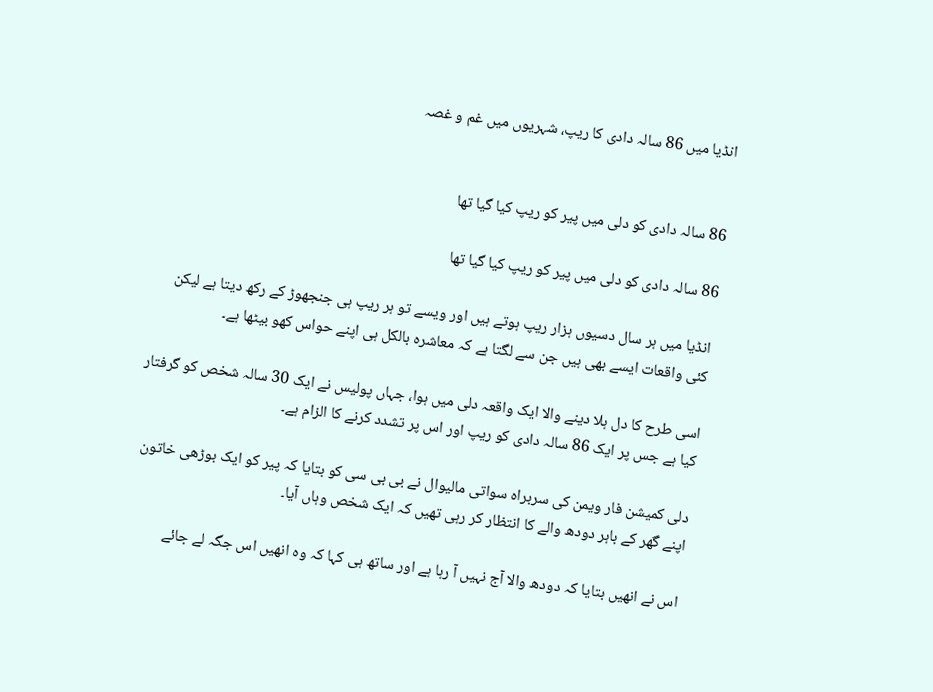انڈیا میں 86 سالہ دادی کا ریپ، شہریوں میں غم و غصہ


86 سالہ دادی کو دلی میں پیر کو ریپ کیا گیا تھا

86 سالہ دادی کو دلی میں پیر کو ریپ کیا گیا تھا

انڈیا میں ہر سال دسیوں ہزار ریپ ہوتے ہیں اور ویسے تو ہر ریپ ہی جنجھوڑ کے رکھ دیتا ہے لیکن کئی واقعات ایسے بھی ہیں جن سے لگتا ہے کہ معاشرہ بالکل ہی اپنے حواس کھو بیٹھا ہے۔

اسی طرح کا دل ہلا دینے والا ایک واقعہ دلی میں ہوا، جہاں پولیس نے ایک 30 سالہ شخص کو گرفتار کیا ہے جس پر ایک 86 سالہ دادی کو ریپ اور اس پر تشدد کرنے کا الزام ہے۔

دلی کمیشن فار ویمن کی سربراہ سواتی مالیوال نے بی بی سی کو بتایا کہ پیر کو ایک بوڑھی خاتون اپنے گھر کے باہر دودھ والے کا انتظار کر رہی تھیں کہ ایک شخص وہاں آیا۔

اس نے انھیں بتایا کہ دودھ والا آج نہیں آ رہا ہے اور ساتھ ہی کہا کہ وہ انھیں اس جگہ لے جائے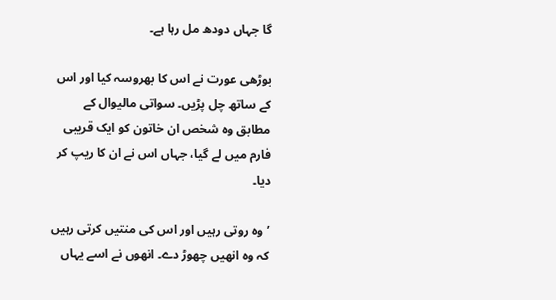گا جہاں دودھ مل رہا ہے۔

بوڑھی عورت نے اس کا بھروسہ کیا اور اس کے ساتھ چل پڑیں۔ سواتی مالیوال کے مطابق وہ شخص ان خاتون کو ایک قریبی فارم میں لے گیا، جہاں اس نے ان کا ریپ کر دیا۔

’وہ روتی رہیں اور اس کی منتیں کرتی رہیں کہ وہ انھیں چھوڑ دے۔ انھوں نے اسے یہاں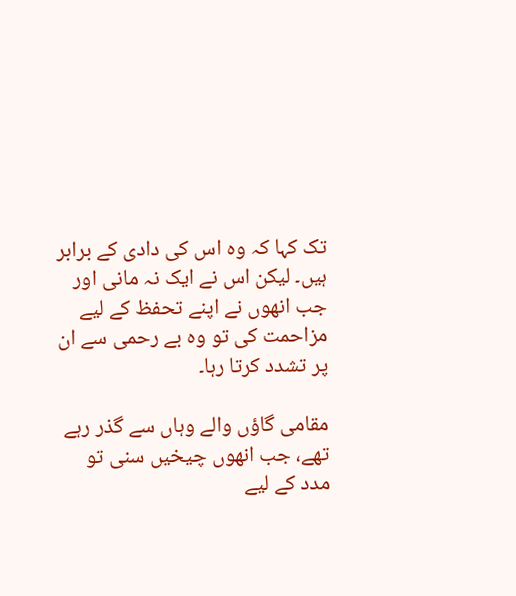تک کہا کہ وہ اس کی دادی کے برابر ہیں۔ لیکن اس نے ایک نہ مانی اور جب انھوں نے اپنے تحفظ کے لیے مزاحمت کی تو وہ بے رحمی سے ان پر تشدد کرتا رہا۔

مقامی گاؤں والے وہاں سے گذر رہے تھے، جب انھوں چیخیں سنی تو مدد کے لیے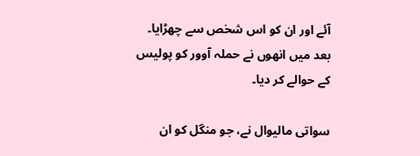آئے اور ان کو اس شخص سے چھڑایا۔ بعد میں انھوں نے حملہ آوور کو پولیس کے حوالے کر دیا۔

سواتی مالیوال نے، جو منگل کو ان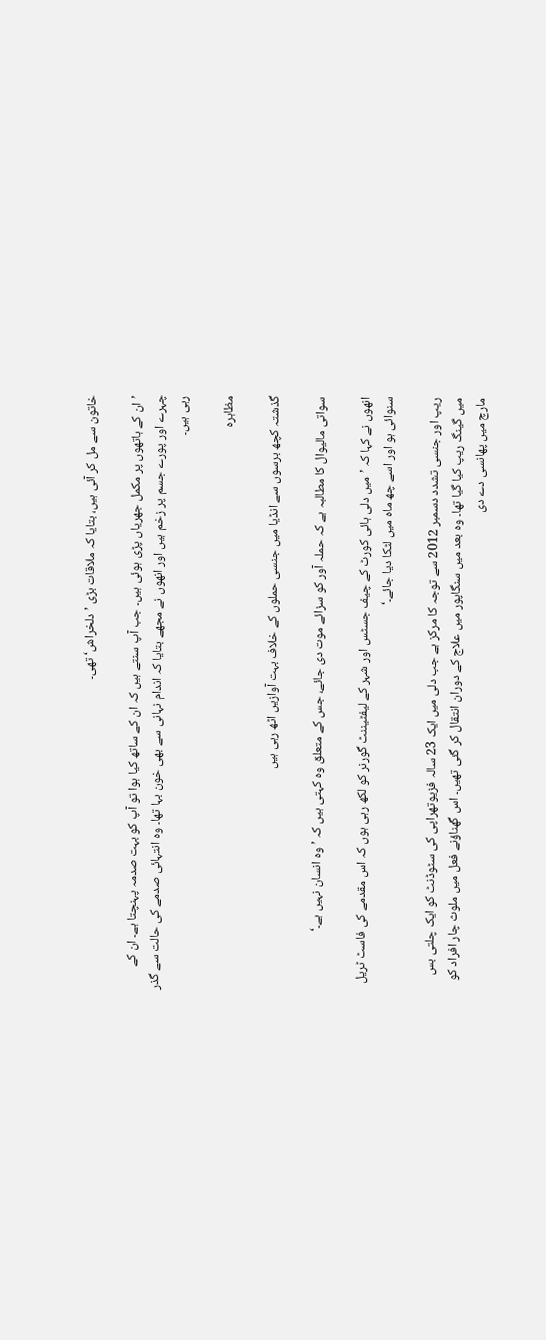خاتون سے مل کر آئی ہیں، بتایا کہ ملاقات بڑی ’دلخراش‘ تھی۔

’ان کے ہاتھوں پر مکمل جھریاں پڑی ہوئی ہیں۔ جب آپ سنتے ہیں کہ ان کے ساتھ کیا ہوا تو آپ کو بہت صدمہ پہنچتا ہے۔ ان کے چہرے اور پورے جسم پر زخم ہیں اور انھوں نے مجھے بتایا کہ اندام نہانی سے بھی خون بہا تھا۔ وہ انتہائی صدمے کی حالت سے گذر رہی ہیں۔

مظاہرہ

گذشتہ کچھ برسوں سے انڈیا میں جنسی حملوں کے خلاف بہت آوازیں اٹھ رہی ہیں

سواتی مالیوال کا مطالبہ ہے کہ حملہ آور کو سزائے موت دی جائے، جس کے متعلق وہ کہتی ہیں کہ ’وہ انسان نہیں ہے۔‘

انھوں نے کہا کہ ’میں دلی ہائی کورٹ کے چیف جسٹس اور شہر کے لیفٹیننٹ گورنر کو لکھ رہی ہوں کہ اس مقدمے کی فاسٹ ٹریل سنوائی ہو اور اسے چھ ماہ میں لٹکا دیا جائے۔‘

ریپ اور جنسی تشدد دسمبر 2012 سے توجہ کا مرکز ہے جب دلی میں ایک 23 سالہ فزیوتھراپی کی سٹوڈنٹ کو ایک چلتی بس میں گینگ ریپ کیا گیا تھا۔ وہ بعد میں سنگاپور میں علاج کے دوران انتقال کر گئی تھیں۔ اس گھناؤنے فعل میں ملوث چار افراد کو مارچ میں پھانسی دے دی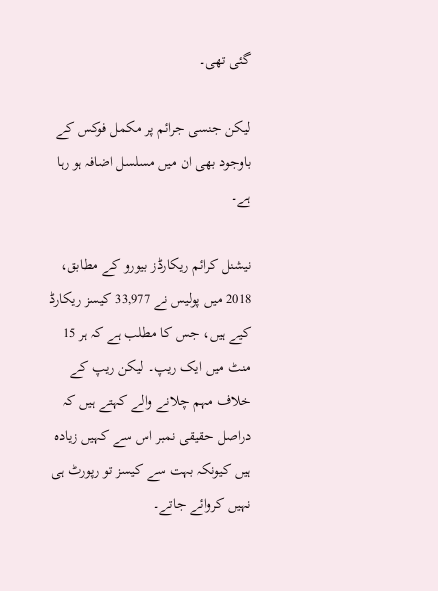گئی تھی۔

لیکن جنسی جرائم پر مکمل فوکس کے باوجود بھی ان میں مسلسل اضافہ ہو رہا ہے۔

نیشنل کرائم ریکارڈز بیورو کے مطابق، 2018 میں پولیس نے 33,977 کیسز ریکارڈ کیے ہیں، جس کا مطلب ہے کہ ہر 15 منٹ میں ایک ریپ۔ لیکن ریپ کے خلاف مہم چلانے والے کہتے ہیں کہ دراصل حقیقی نمبر اس سے کہیں زیادہ ہیں کیونکہ بہت سے کیسز تو رپورٹ ہی نہیں کروائے جاتے۔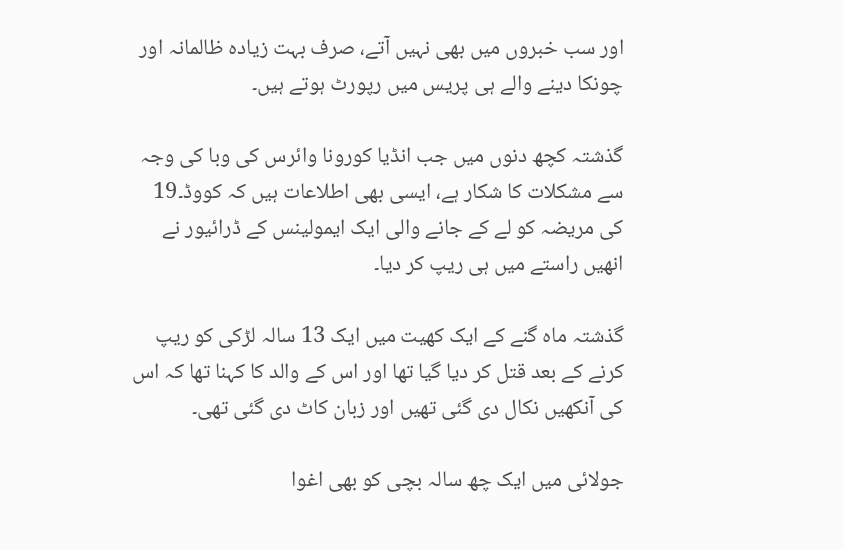اور سب خبروں میں بھی نہیں آتے، صرف بہت زیادہ ظالمانہ اور چونکا دینے والے ہی پریس میں رپورٹ ہوتے ہیں۔

گذشتہ کچھ دنوں میں جب انڈیا کورونا وائرس کی وبا کی وجہ سے مشکلات کا شکار ہے، ایسی بھی اطلاعات ہیں کہ کووڈ۔19 کی مریضہ کو لے کے جانے والی ایک ایمولینس کے ڈرائیور نے انھیں راستے میں ہی ریپ کر دیا۔

گذشتہ ماہ گنے کے ایک کھیت میں ایک 13 سالہ لڑکی کو ریپ کرنے کے بعد قتل کر دیا گیا تھا اور اس کے والد کا کہنا تھا کہ اس کی آنکھیں نکال دی گئی تھیں اور زبان کاٹ دی گئی تھی۔

جولائی میں ایک چھ سالہ بچی کو بھی اغوا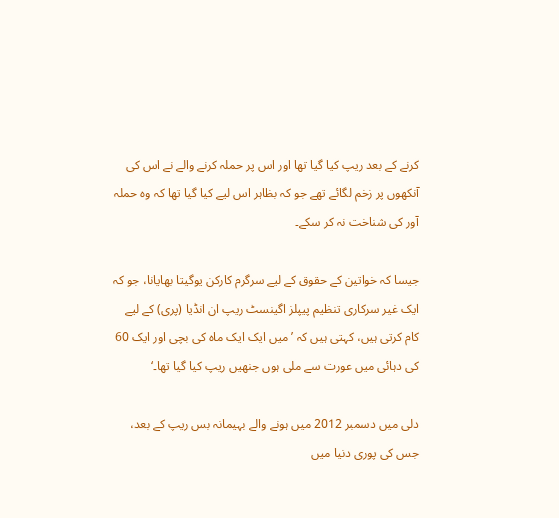کرنے کے بعد ریپ کیا گیا تھا اور اس پر حملہ کرنے والے نے اس کی آنکھوں پر زخم لگائے تھے جو کہ بظاہر اس لیے کیا گیا تھا کہ وہ حملہ آور کی شناخت نہ کر سکے۔

جیسا کہ خواتین کے حقوق کے لیے سرگرم کارکن یوگیتا بھایانا، جو کہ ایک غیر سرکاری تنظیم پیپلز اگینسٹ ریپ ان انڈیا (پری) کے لیے کام کرتی ہیں، کہتی ہیں کہ ’میں ایک ایک ماہ کی بچی اور ایک 60 کی دہائی میں عورت سے ملی ہوں جنھیں ریپ کیا گیا تھا۔‘

دلی میں دسمبر 2012 میں ہونے والے بہیمانہ بس ریپ کے بعد، جس کی پوری دنیا میں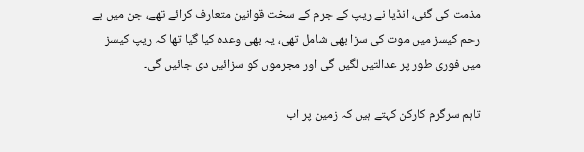مذمت کی گئی، انڈیا نے ریپ کے جرم کے سخت قوانین متعارف کرائے تھے، جن میں بے رحم کیسز میں موت کی سزا بھی شامل تھی، یہ بھی وعدہ کیا گیا تھا کہ ریپ کیسز میں فوری طور پر عدالتیں لگیں گی اور مجرموں کو سزائیں دی جائیں گی۔

تاہم سرگرم کارکن کہتے ہیں کہ زمین پر اب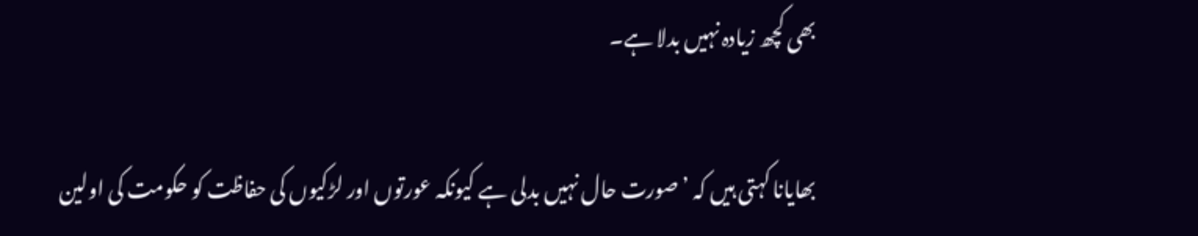بھی کچھ زیادہ نہیں بدلا ہے۔

بھایانا کہتی ہیں کہ ’صورت حال نہیں بدلی ہے کیونکہ عورتوں اور لڑکیوں کی حفاظت کو حکومت کی اولین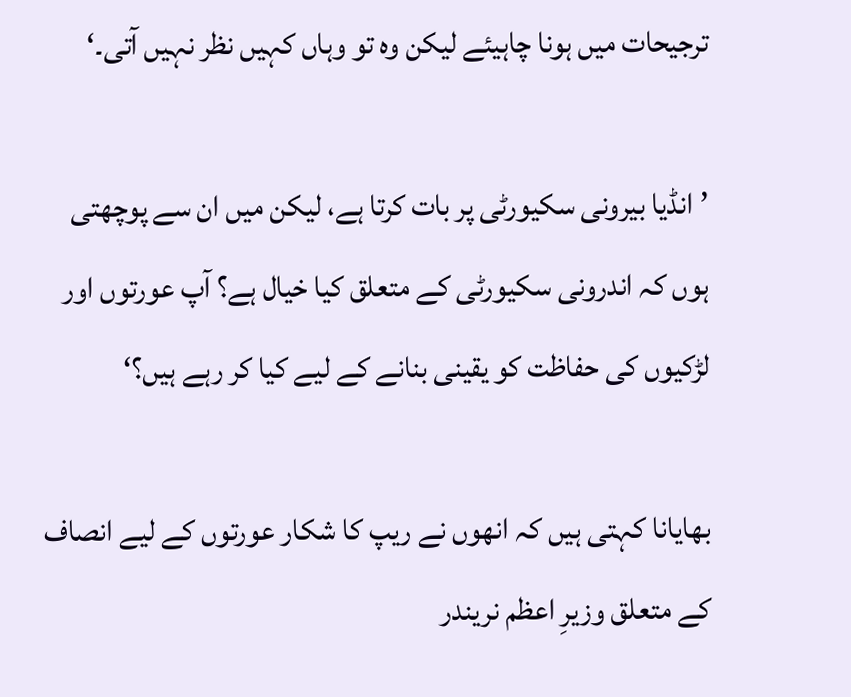ترجیحات میں ہونا چاہیئے لیکن وہ تو وہاں کہیں نظر نہیں آتی۔‘

’انڈیا بیرونی سکیورٹی پر بات کرتا ہے، لیکن میں ان سے پوچھتی ہوں کہ اندرونی سکیورٹی کے متعلق کیا خیال ہے؟ آپ عورتوں اور لڑکیوں کی حفاظت کو یقینی بنانے کے لیے کیا کر رہے ہیں؟‘

بھایانا کہتی ہیں کہ انھوں نے ریپ کا شکار عورتوں کے لیے انصاف کے متعلق وزیرِ اعظم نریندر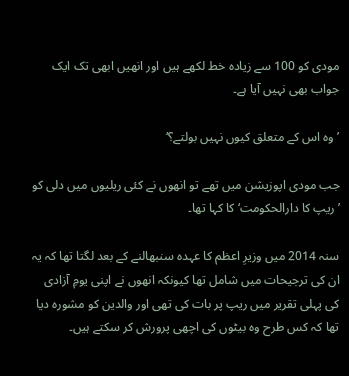مودی کو 100 سے زیادہ خط لکھے ہیں اور انھیں ابھی تک ایک جواب بھی نہیں آیا ہے۔

’وہ اس کے متعلق کیوں نہیں بولتے؟‘

جب مودی اپوزیشن میں تھے تو انھوں نے کئی ریلیوں میں دلی کو ’ریپ کا دارالحکومت‘ کا کہا تھا۔

سنہ 2014 میں وزیرِ اعظم کا عہدہ سنبھالنے کے بعد لگتا تھا کہ یہ ان کی ترجیحات میں شامل تھا کیونکہ انھوں نے اپنی یومِ آزادی کی پہلی تقریر میں ریپ پر بات کی تھی اور والدین کو مشورہ دیا تھا کہ کس طرح وہ بیٹوں کی اچھی پرورش کر سکتے ہیں۔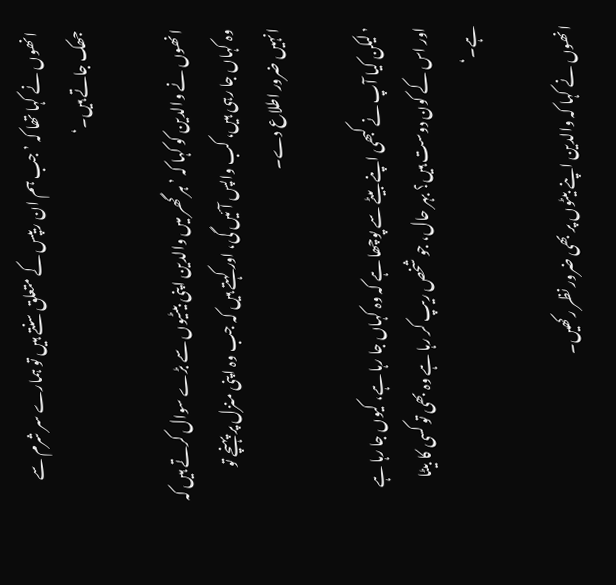انھوں نے کہا تھا کہ ’جب ہم ان ریپس کے متعلق سنتے ہیں تو ہمارے سر شرم سے جھک جاتے ہیں۔‘

انھوں نے والدین کو کہا کہ ’ہر گھر میں والدین اپنی بیٹیوں سے بڑے سوال کرتے ہیں کہ وہ کہاں جا رہی ہیں، کب واپس آئیں گی، اور کہتے ہیں کہ جب وہ اپنی منزل پر پہنچے تو انہیں ضرور اطلاع دے۔

’لیکن کیا آپ نے کبھی اپنے بیٹے سے پوچھا ہے کہ وہ کہاں جا رہا ہے، کیوں جا رہا ہے اور اس کے کون دوست ہیں؟ بہر حال، جو شخص ریپ کر رہا ہے وہ بھی تو کسی کا بیٹا ہے۔‘

انھوں نے کہا کہ والدین اپنے بیٹوں پر بھی ضرور نظر رکھیں۔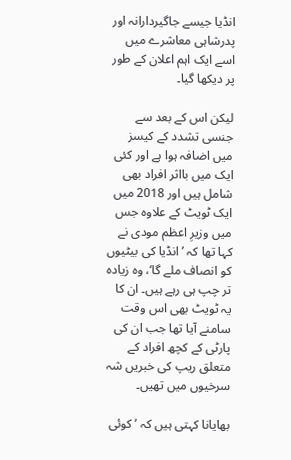انڈیا جیسے جاگیردارانہ اور پدرشاہی معاشرے میں اسے ایک اہم اعلان کے طور پر دیکھا گیا۔

لیکن اس کے بعد سے جنسی تشدد کے کیسز میں اضافہ ہوا ہے اور کئی ایک میں بااثر افراد بھی شامل ہیں اور 2018 میں ایک ٹویٹ کے علاوہ جس میں وزیرِ اعظم مودی نے کہا تھا کہ ’انڈیا کی بیٹیوں کو انصاف ملے گا‘، وہ زیادہ تر چپ ہی رہے ہیں۔ ان کا یہ ٹویٹ بھی اس وقت سامنے آیا تھا جب ان کی پارٹی کے کچھ افراد کے متعلق ریپ کی خبریں شہ سرخیوں میں تھیں۔

بھایانا کہتی ہیں کہ ’کوئی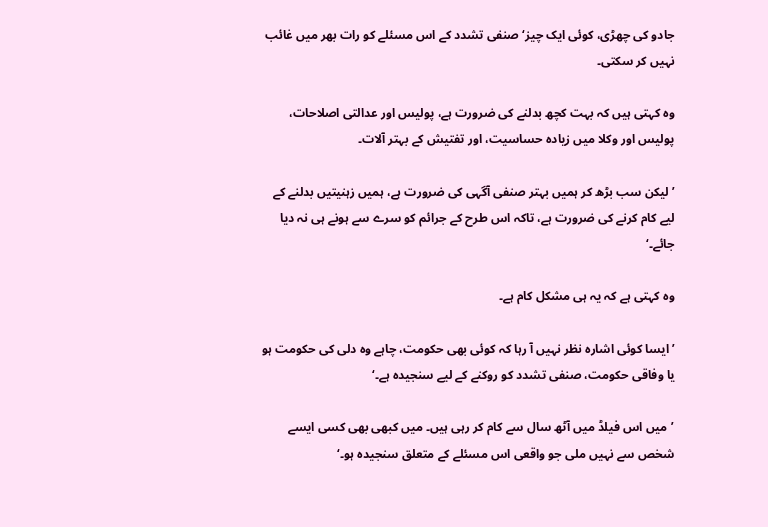جادو کی چھڑی، کوئی ایک چیز‘ صنفی تشدد کے اس مسئلے کو رات بھر میں غائب نہیں کر سکتی۔

وہ کہتی ہیں کہ بہت کچھ بدلنے کی ضرورت ہے، پولیس اور عدالتی اصلاحات، پولیس اور وکلا میں زیادہ حساسیت، اور تفتیش کے بہتر آلات۔

’لیکن سب بڑھ کر ہمیں بہتر صنفی آگہی کی ضرورت ہے، ہمیں زہنیتیں بدلنے کے لیے کام کرنے کی ضرورت ہے، تاکہ اس طرح کے جرائم کو سرے سے ہونے ہی نہ دیا جائے۔‘

وہ کہتی ہے کہ یہ ہی مشکل کام ہے۔

’ایسا کوئی اشارہ نظر نہیں آ رہا کہ کوئی بھی حکومت، چاہے وہ دلی کی حکومت ہو یا وفاقی حکومت، صنفی تشدد کو روکنے کے لیے سنجیدہ ہے۔‘

’میں اس فیلڈ میں آٹھ سال سے کام کر رہی ہیں۔ میں کبھی بھی کسی ایسے شخص سے نہیں ملی جو واقعی اس مسئلے کے متعلق سنجیدہ ہو۔‘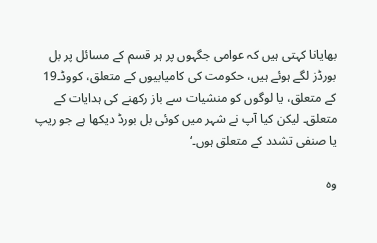بھایانا کہتی ہیں کہ عوامی جگہوں پر ہر قسم کے مسائل پر بل بورڈز لگے ہوئے ہیں، حکومت کی کامیابیوں کے متعلق، کووڈ۔19 کے متعلق، یا لوگوں کو منشیات سے باز رکھنے کی ہدایات کے متعلق۔ لیکن کیا آپ نے شہر میں کوئی بل بورڈ دیکھا ہے جو ریپ یا صنفی تشدد کے متعلق ہوں۔‘

وہ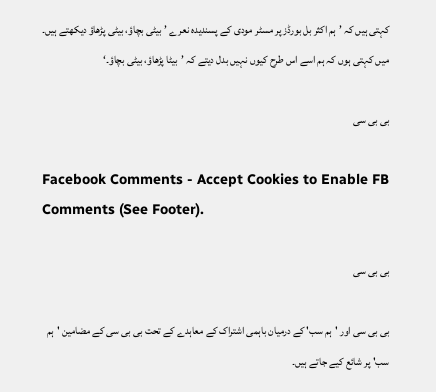کہتی ہیں کہ ’ہم اکثر بل بورڈز پر مسٹر مودی کے پسندیدہ نعرے ’بیٹی بچاؤ، بیٹی پڑھاؤ دیکھتے ہیں۔ میں کہتی ہوں کہ ہم اسے اس طرح کیوں نہیں بدل دیتے کہ ’بیٹا پڑھاؤ، بیٹی بچاؤ۔‘

بی بی سی

Facebook Comments - Accept Cookies to Enable FB Comments (See Footer).

بی بی سی

بی بی سی اور 'ہم سب' کے درمیان باہمی اشتراک کے معاہدے کے تحت بی بی سی کے مضامین 'ہم سب' پر شائع کیے جاتے ہیں۔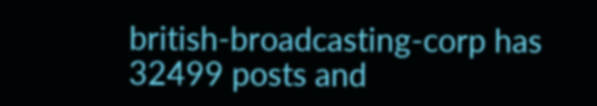british-broadcasting-corp has 32499 posts and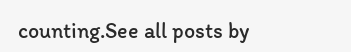counting.See all posts by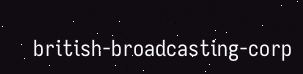british-broadcasting-corp